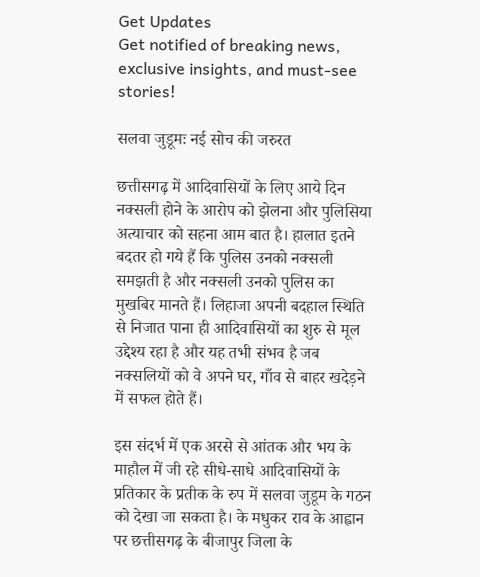Get Updates
Get notified of breaking news, exclusive insights, and must-see stories!

सलवा जुडूमः नई सोच की जरुरत

छत्तीसगढ़ में आदिवासियों के लिए आये दिन नक्सली होने के आरोप को झेलना और पुलिसिया अत्याचार को सहना आम बात है। हालात इतने बदतर हो गये हैं कि पुलिस उनको नक्सली समझती है और नक्सली उनको पुलिस का मुखबिर मानते हैं। लिहाजा अपनी बदहाल स्थिति से निजात पाना ही आदिवासियों का शुरु से मूल उद्देश्‍य रहा है और यह तभी संभव है जब नक्सलियों को वे अपने घर, गाँव से बाहर खदेड़ने में सफल होते हैं।

इस संदर्भ में एक अरसे से आंतक और भय के माहौल में जी रहे सीधे-साधे आदिवासियों के प्रतिकार के प्रतीक के रुप में सलवा जुडूम के गठन को देखा जा सकता है। के मधुकर राव के आह्वान पर छत्तीसगढ़ के बीजापुर जिला के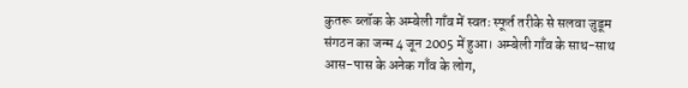कुतरू ब्लॉक के अम्बेली गाँव में स्वतः स्फूर्त तरीके से सलवा जुडूम संगठन का जन्म 4 जून 2005 में हुआ। अम्बेली गाँव के साथ-साथ आस-पास के अनेक गाँव के लोग,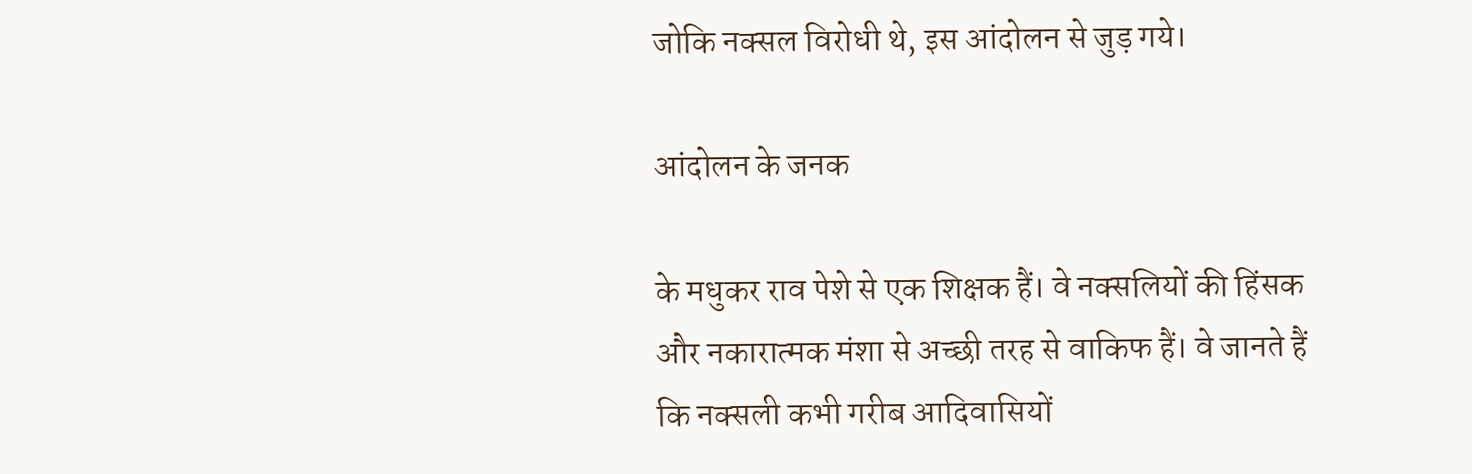जोकि नक्सल विरोधी थे, इस आंदोलन से जुड़ गये।

आंदोलन के जनक

के मधुकर राव पेशे से एक शिक्षक हैं। वे नक्सलियों की हिंसक और नकारात्मक मंशा से अच्छी तरह से वाकिफ हैं। वे जानते हैं कि नक्सली कभी गरीब आदिवासियों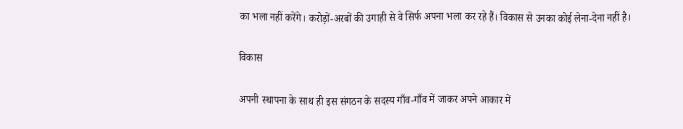का भला नहीं करेंगे। करोड़ों-अरबों की उगाही से वे सिर्फ अपना भला कर रहे हैं। विकास से उनका कोई लेना-देना नहीं है।

विकास

अपनी स्थापना के साथ ही इस संगठन के सदस्य गाँव-गाँव में जाकर अपने आकार में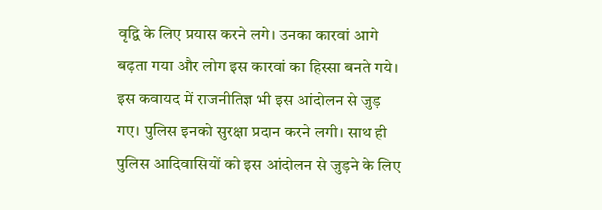वृद्वि के लिए प्रयास करने लगे। उनका कारवां आगे बढ़ता गया और लोग इस कारवां का हिस्सा बनते गये। इस कवायद में राजनीतिज्ञ भी इस आंदोलन से जुड़ गए। पुलिस इनको सुरक्षा प्रदान करने लगी। साथ ही पुलिस आदिवासियों को इस आंदोलन से जुड़ने के लिए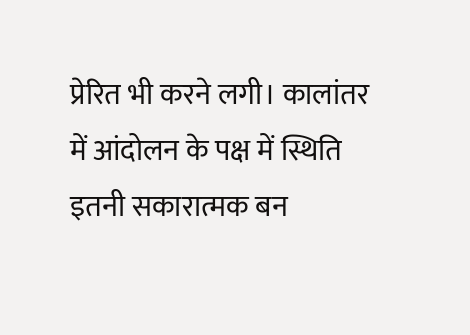प्रेरित भी करने लगी। कालांतर में आंदोलन के पक्ष में स्थिति इतनी सकारात्मक बन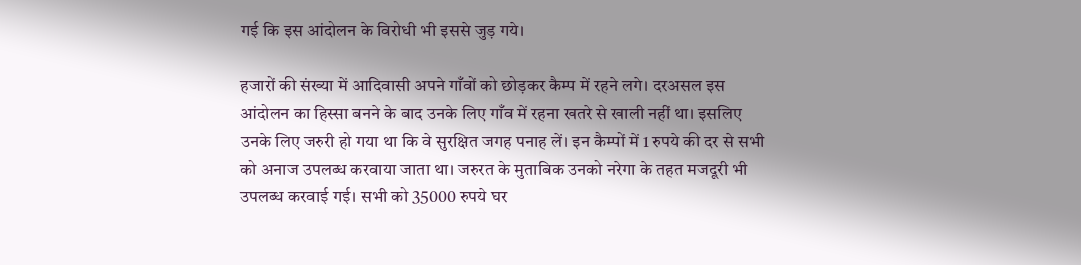गई कि इस आंदोलन के विरोधी भी इससे जुड़ गये।

हजारों की संख्या में आदिवासी अपने गाँवों को छोड़कर कैम्प में रहने लगे। दरअसल इस आंदोलन का हिस्सा बनने के बाद उनके लिए गाँव में रहना खतरे से खाली नहीं था। इसलिए उनके लिए जरुरी हो गया था कि वे सुरक्षित जगह पनाह लें। इन कैम्पों में 1 रुपये की दर से सभी को अनाज उपलब्ध करवाया जाता था। जरुरत के मुताबिक उनको नरेगा के तहत मजदूरी भी उपलब्ध करवाई गई। सभी को 35000 रुपये घर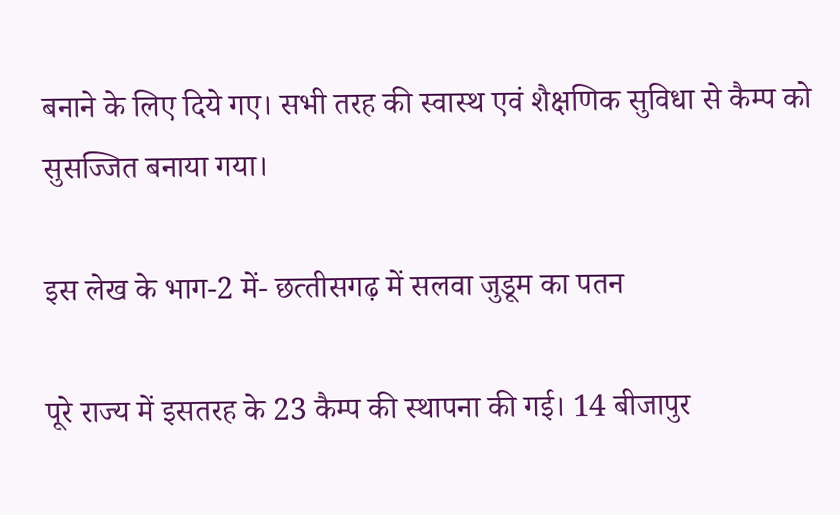बनाने के लिए दिये गए। सभी तरह की स्वास्थ एवं शैक्षणिक सुविधा से कैम्प को सुसज्जित बनाया गया।

इस लेख के भाग-2 में- छत्‍तीसगढ़ में सलवा जुडूम का पतन

पूरे राज्य में इसतरह के 23 कैम्प की स्थापना की गई। 14 बीजापुर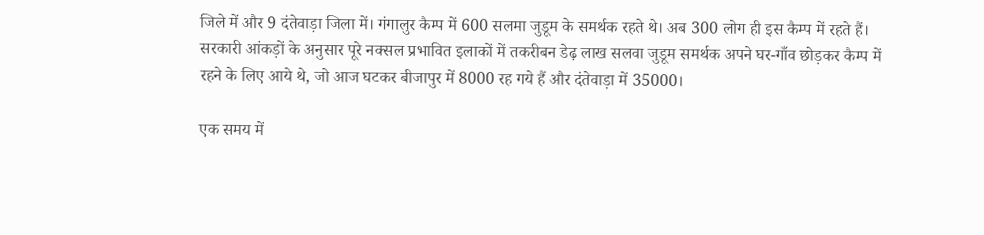जिले में और 9 दंतेवाड़ा जिला में। गंगालुर कैम्प में 600 सलमा जुडूम के समर्थक रहते थे। अब 300 लोग ही इस कैम्प में रहते हैं। सरकारी आंकड़ों के अनुसार पूरे नक्सल प्रभावित इलाकों में तकरीबन डेढ़ लाख सलवा जुडूम समर्थक अपने घर-गाँव छोड़कर कैम्प में रहने के लिए आये थे, जो आज घटकर बीजापुर में 8000 रह गये हैं और दंतेवाड़ा में 35000।

एक समय में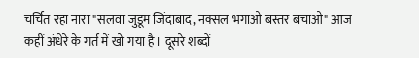चर्चित रहा नारा "सलवा जुडूम जिंदाबाद, नक्सल भगाओ बस्तर बचाओ" आज कहीं अंधेरे के गर्त में खो गया है। दूसरे शब्दों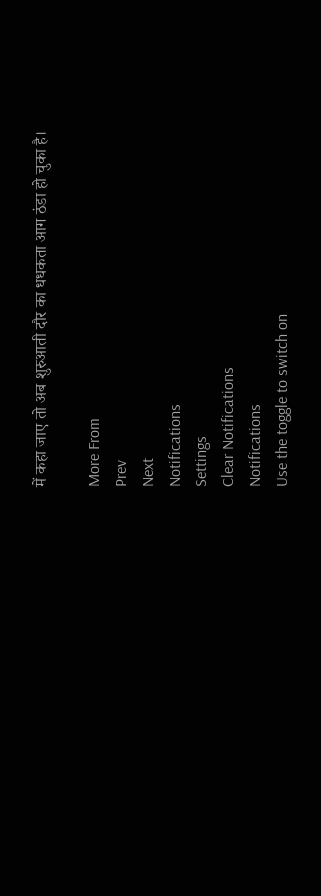में कहा जाए तो अब शुरुआती दौर का धधकता आग ठंडा हो चुका है।

More From
Prev
Next
Notifications
Settings
Clear Notifications
Notifications
Use the toggle to switch on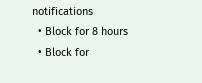notifications
  • Block for 8 hours
  • Block for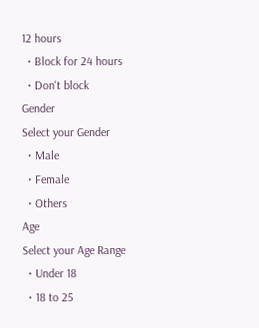12 hours
  • Block for 24 hours
  • Don't block
Gender
Select your Gender
  • Male
  • Female
  • Others
Age
Select your Age Range
  • Under 18
  • 18 to 25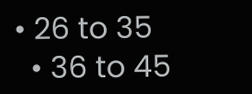• 26 to 35
  • 36 to 45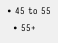• 45 to 55
  • 55+